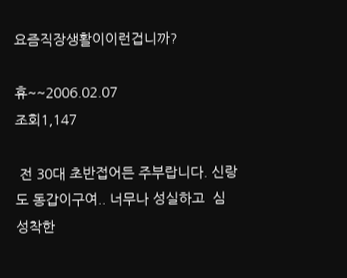요즘직장생활이이런겁니까?

휴~~2006.02.07
조회1,147

 전 30대 초반접어든 주부랍니다. 신랑도 동갑이구여.. 너무나 성실하고  심성착한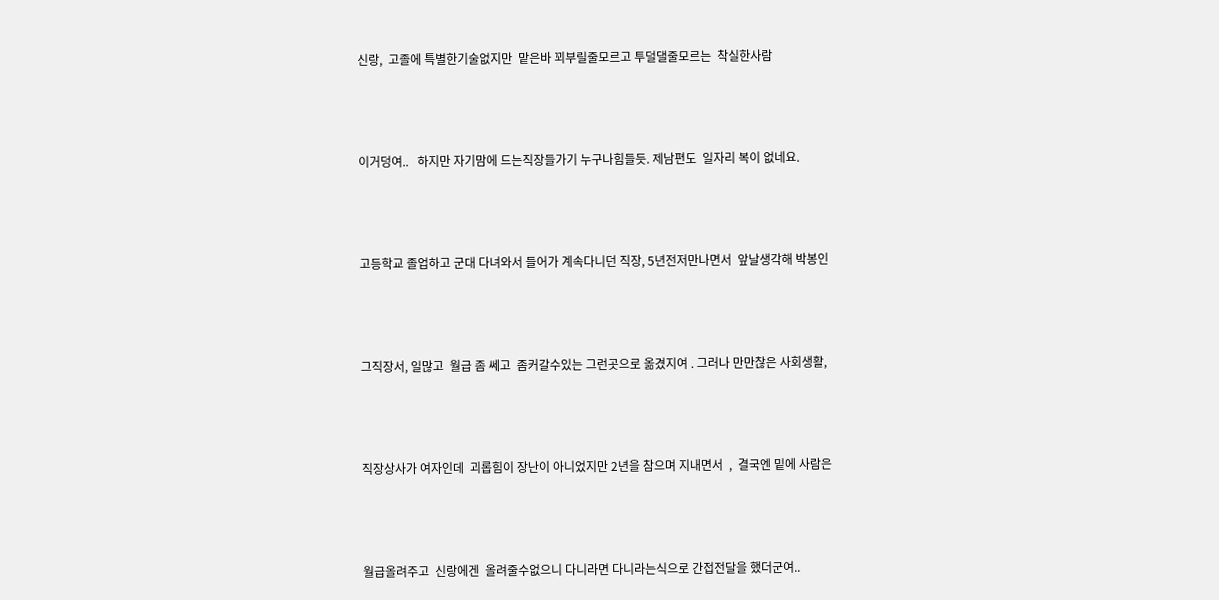신랑,  고졸에 특별한기술없지만  맡은바 꾀부릴줄모르고 투덜댈줄모르는  착실한사람



이거덩여..   하지만 자기맘에 드는직장들가기 누구나힘들듯. 제남편도  일자리 복이 없네요.



고등학교 졸업하고 군대 다녀와서 들어가 계속다니던 직장, 5년전저만나면서  앞날생각해 박봉인



그직장서, 일많고  월급 좀 쎄고  좀커갈수있는 그런곳으로 옮겼지여 . 그러나 만만찮은 사회생활,



직장상사가 여자인데  괴롭힘이 장난이 아니었지만 2년을 참으며 지내면서  ,  결국엔 밑에 사람은



월급올려주고  신랑에겐  올려줄수없으니 다니라면 다니라는식으로 간접전달을 했더군여..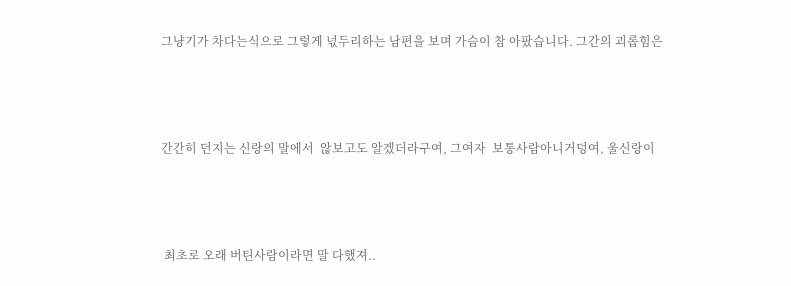그냥기가 차다는식으로 그렇게 넋두리하는 남편을 보며 가슴이 참 아팠습니다. 그간의 괴롭힘은



간간히 던지는 신랑의 말에서  않보고도 알겠더라구여, 그여자  보통사람아니거덩여, 울신랑이



 최초로 오래 버틴사람이라면 말 다했져..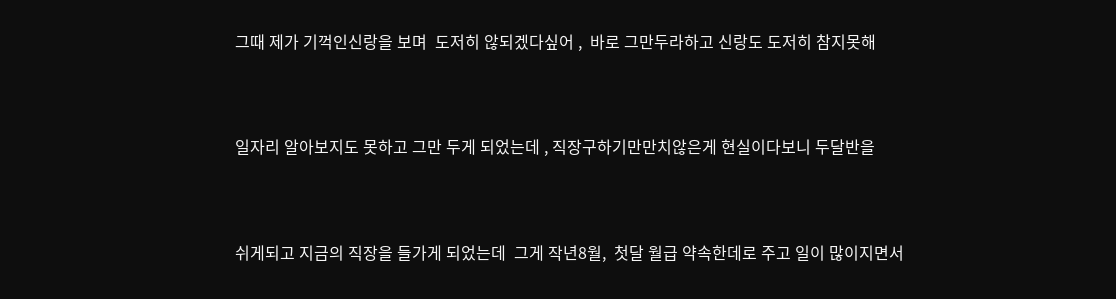그때 제가 기꺽인신랑을 보며  도저히 않되겠다싶어 ,  바로 그만두라하고 신랑도 도저히 참지못해



일자리 알아보지도 못하고 그만 두게 되었는데 , 직장구하기만만치않은게 현실이다보니 두달반을



쉬게되고 지금의 직장을 들가게 되었는데  그게 작년8월,  첫달 월급 약속한데로 주고 일이 많이지면서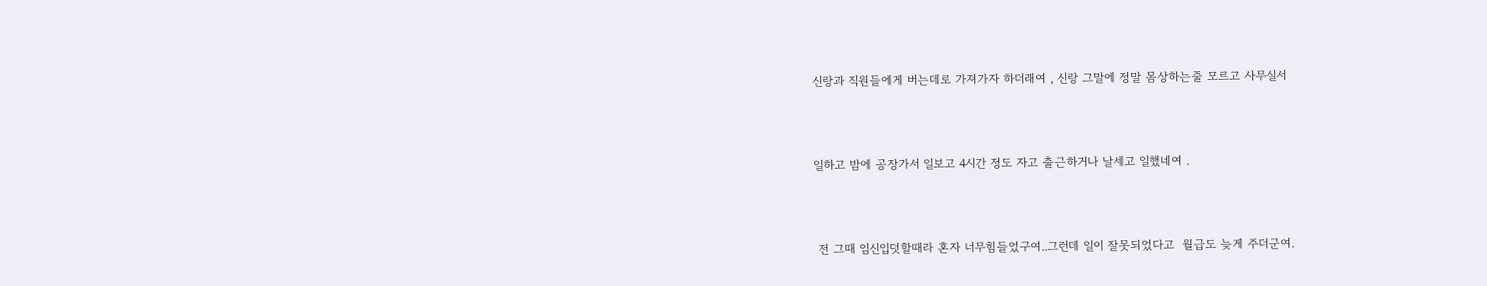신랑과 직원들에게 버는데로 가져가자 하더래여 , 신랑 그말에 정말 몸상하는줄 모르고 사무실서



일하고 밤에 공장가서 일보고 4시간 정도 자고 출근하거나 날세고 일했네여 .



 전 그때 임신입덧할때라 혼자 너무힘들었구여..그런데 일이 잘못되었다고  월급도 늦게 주더군여.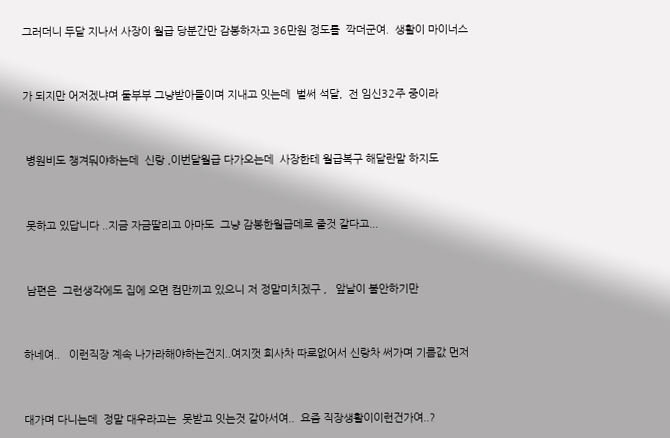그러더니 두달 지나서 사장이 월급 당분간만 감봉하자고 36만원 정도를  깍더군여.  생활이 마이너스



가 되지만 어저겠냐며 둘부부 그냥받아들이며 지내고 잇는데  벌써 석달,  전 임신32주 중이라



 병원비도 챙겨둬야하는데  신랑 ,이번달월급 다가오는데  사장한테 월급복구 해달란말 하지도



 못하고 있답니다 ..지금 자금딸리고 아마도  그냥 감봉한월급데로 줄것 같다고...



 남편은  그런생각에도 집에 오면 컴만끼고 있으니 저 정말미치겠구 ,   앞날이 불안하기만



하네여..   이런직장 계속 나가라해야하는건지..여지껏 회사차 따로없어서 신랑차 써가며 기름값 먼저



대가며 다니는데  정말 대우라고는  못받고 잇는것 같아서여..  요즘 직장생활이이런건가여..?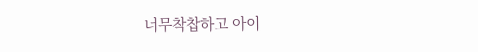너무착찹하고 아이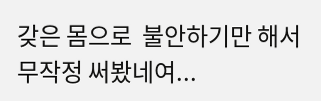갖은 몸으로  불안하기만 해서 무작정 써봤네여...